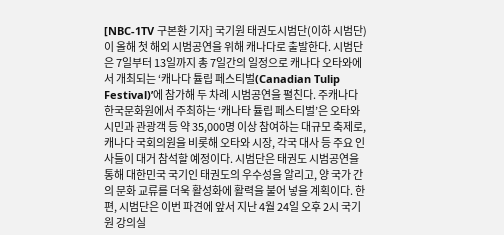[NBC-1TV 구본환 기자] 국기원 태권도시범단(이하 시범단)이 올해 첫 해외 시범공연을 위해 캐나다로 출발한다. 시범단은 7일부터 13일까지 총 7일간의 일정으로 캐나다 오타와에서 개최되는 ‘캐나다 튤립 페스티벌(Canadian Tulip Festival)’에 참가해 두 차례 시범공연을 펼친다. 주캐나다 한국문화원에서 주최하는 ‘캐나타 튤립 페스티벌’은 오타와 시민과 관광객 등 약 35,000명 이상 참여하는 대규모 축제로, 캐나다 국회의원을 비롯해 오타와 시장, 각국 대사 등 주요 인사들이 대거 참석할 예정이다. 시범단은 태권도 시범공연을 통해 대한민국 국기인 태권도의 우수성을 알리고, 양 국가 간의 문화 교류를 더욱 활성화에 활력을 불어 넣을 계획이다. 한편, 시범단은 이번 파견에 앞서 지난 4월 24일 오후 2시 국기원 강의실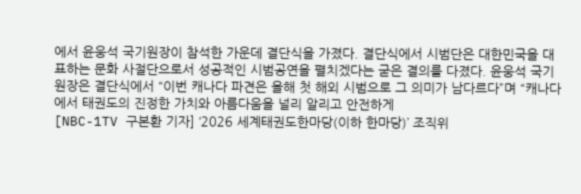에서 윤웅석 국기원장이 참석한 가운데 결단식을 가졌다. 결단식에서 시범단은 대한민국을 대표하는 문화 사절단으로서 성공적인 시범공연을 펼치겠다는 굳은 결의를 다졌다. 윤웅석 국기원장은 결단식에서 “이번 캐나다 파견은 올해 첫 해외 시범으로 그 의미가 남다르다”며 “캐나다에서 태권도의 진정한 가치와 아름다움을 널리 알리고 안전하게
[NBC-1TV 구본환 기자] ‘2026 세계태권도한마당(이하 한마당)’ 조직위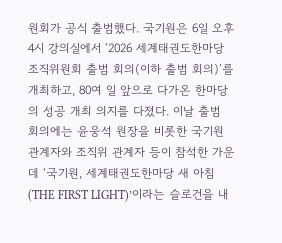원회가 공식 출범했다. 국기원은 6일 오후 4시 강의실에서 ‘2026 세계태권도한마당 조직위원회 출범 회의(이하 출범 회의)’를 개최하고, 80여 일 앞으로 다가온 한마당의 성공 개최 의지를 다졌다. 이날 출범 회의에는 윤웅석 원장을 비롯한 국기원 관계자와 조직위 관계자 등이 참석한 가운데 ‘국기원, 세계태권도한마당 새 아침(THE FIRST LIGHT)’이라는 슬로건을 내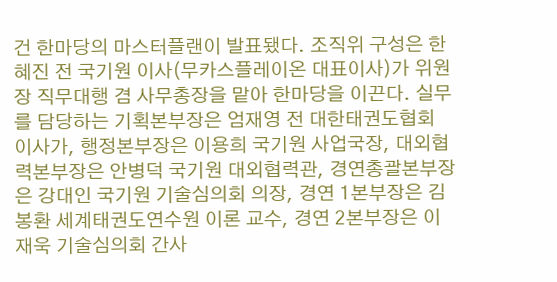건 한마당의 마스터플랜이 발표됐다. 조직위 구성은 한혜진 전 국기원 이사(무카스플레이온 대표이사)가 위원장 직무대행 겸 사무총장을 맡아 한마당을 이끈다. 실무를 담당하는 기획본부장은 엄재영 전 대한태권도협회 이사가, 행정본부장은 이용희 국기원 사업국장, 대외협력본부장은 안병덕 국기원 대외협력관, 경연총괄본부장은 강대인 국기원 기술심의회 의장, 경연 1본부장은 김봉환 세계태권도연수원 이론 교수, 경연 2본부장은 이재욱 기술심의회 간사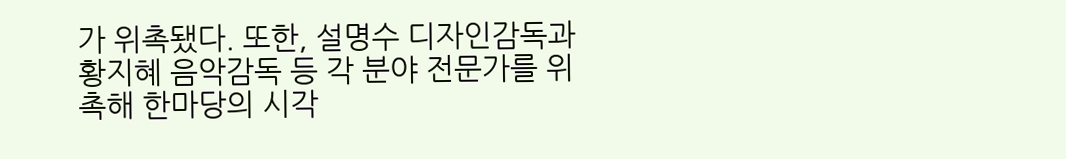가 위촉됐다. 또한, 설명수 디자인감독과 황지혜 음악감독 등 각 분야 전문가를 위촉해 한마당의 시각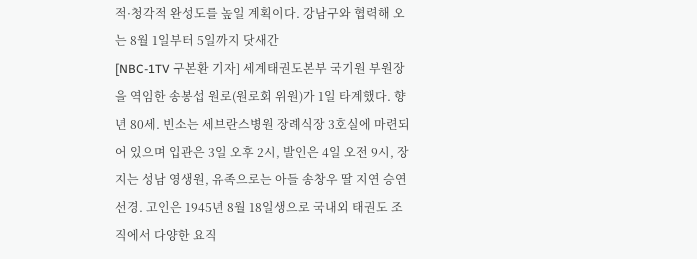적·청각적 완성도를 높일 계획이다. 강남구와 협력해 오는 8월 1일부터 5일까지 닷새간
[NBC-1TV 구본환 기자] 세계태권도본부 국기원 부원장을 역임한 송봉섭 원로(원로회 위원)가 1일 타계했다. 향년 80세. 빈소는 세브란스병원 장례식장 3호실에 마련되어 있으며 입관은 3일 오후 2시, 발인은 4일 오전 9시, 장지는 성남 영생원, 유족으로는 아들 송창우 딸 지연 승연 선경. 고인은 1945년 8월 18일생으로 국내외 태권도 조직에서 다양한 요직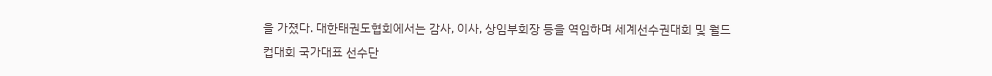을 가졌다. 대한태권도협회에서는 감사, 이사, 상임부회장 등을 역임하며 세계선수권대회 및 월드컵대회 국가대표 선수단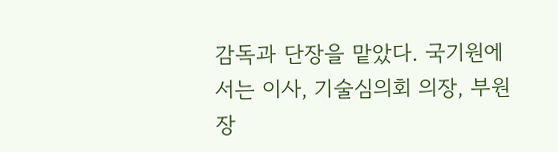감독과 단장을 맡았다. 국기원에서는 이사, 기술심의회 의장, 부원장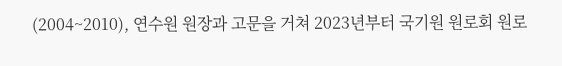(2004~2010), 연수원 원장과 고문을 거쳐 2023년부터 국기원 원로회 원로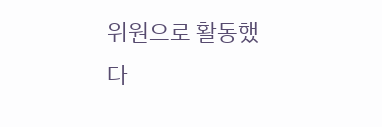위원으로 활동했다